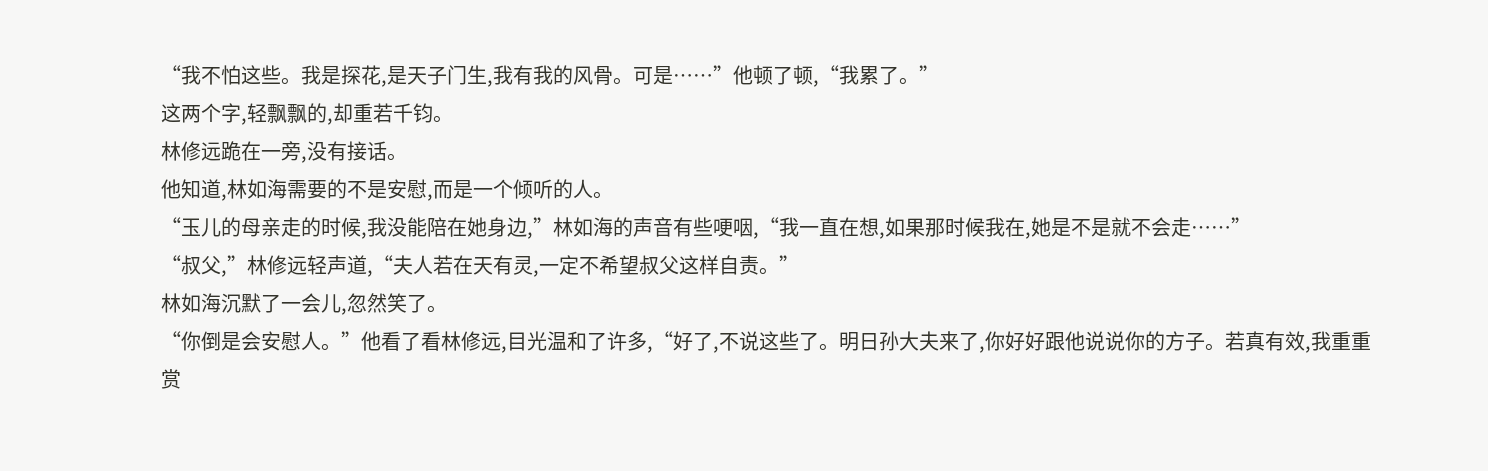“我不怕这些。我是探花,是天子门生,我有我的风骨。可是……”他顿了顿,“我累了。”
这两个字,轻飘飘的,却重若千钧。
林修远跪在一旁,没有接话。
他知道,林如海需要的不是安慰,而是一个倾听的人。
“玉儿的母亲走的时候,我没能陪在她身边,”林如海的声音有些哽咽,“我一直在想,如果那时候我在,她是不是就不会走……”
“叔父,”林修远轻声道,“夫人若在天有灵,一定不希望叔父这样自责。”
林如海沉默了一会儿,忽然笑了。
“你倒是会安慰人。”他看了看林修远,目光温和了许多,“好了,不说这些了。明日孙大夫来了,你好好跟他说说你的方子。若真有效,我重重赏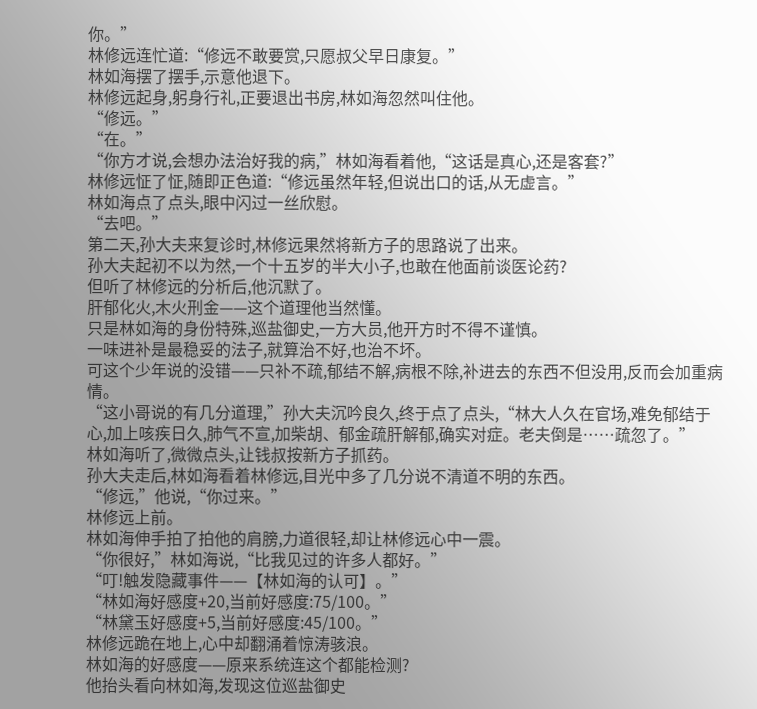你。”
林修远连忙道:“修远不敢要赏,只愿叔父早日康复。”
林如海摆了摆手,示意他退下。
林修远起身,躬身行礼,正要退出书房,林如海忽然叫住他。
“修远。”
“在。”
“你方才说,会想办法治好我的病,”林如海看着他,“这话是真心,还是客套?”
林修远怔了怔,随即正色道:“修远虽然年轻,但说出口的话,从无虚言。”
林如海点了点头,眼中闪过一丝欣慰。
“去吧。”
第二天,孙大夫来复诊时,林修远果然将新方子的思路说了出来。
孙大夫起初不以为然,一个十五岁的半大小子,也敢在他面前谈医论药?
但听了林修远的分析后,他沉默了。
肝郁化火,木火刑金——这个道理他当然懂。
只是林如海的身份特殊,巡盐御史,一方大员,他开方时不得不谨慎。
一味进补是最稳妥的法子,就算治不好,也治不坏。
可这个少年说的没错——只补不疏,郁结不解,病根不除,补进去的东西不但没用,反而会加重病情。
“这小哥说的有几分道理,”孙大夫沉吟良久,终于点了点头,“林大人久在官场,难免郁结于心,加上咳疾日久,肺气不宣,加柴胡、郁金疏肝解郁,确实对症。老夫倒是……疏忽了。”
林如海听了,微微点头,让钱叔按新方子抓药。
孙大夫走后,林如海看着林修远,目光中多了几分说不清道不明的东西。
“修远,”他说,“你过来。”
林修远上前。
林如海伸手拍了拍他的肩膀,力道很轻,却让林修远心中一震。
“你很好,”林如海说,“比我见过的许多人都好。”
“叮!触发隐藏事件——【林如海的认可】。”
“林如海好感度+20,当前好感度:75/100。”
“林黛玉好感度+5,当前好感度:45/100。”
林修远跪在地上,心中却翻涌着惊涛骇浪。
林如海的好感度——原来系统连这个都能检测?
他抬头看向林如海,发现这位巡盐御史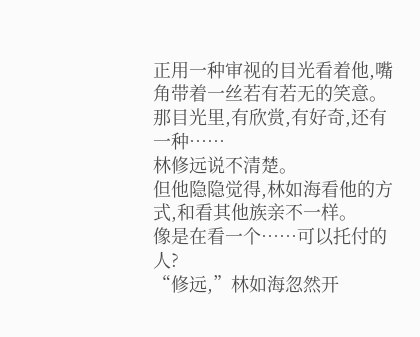正用一种审视的目光看着他,嘴角带着一丝若有若无的笑意。
那目光里,有欣赏,有好奇,还有一种……
林修远说不清楚。
但他隐隐觉得,林如海看他的方式,和看其他族亲不一样。
像是在看一个……可以托付的人?
“修远,”林如海忽然开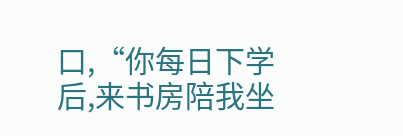口,“你每日下学后,来书房陪我坐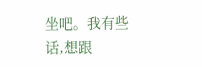坐吧。我有些话,想跟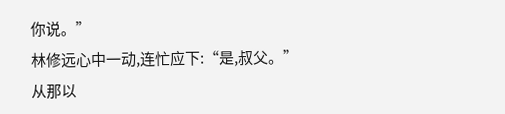你说。”
林修远心中一动,连忙应下:“是,叔父。”
从那以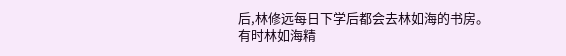后,林修远每日下学后都会去林如海的书房。
有时林如海精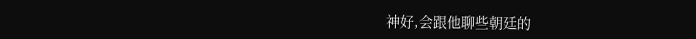神好,会跟他聊些朝廷的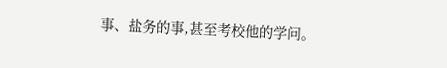事、盐务的事,甚至考校他的学问。